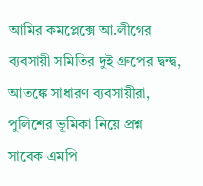আমির কমপ্লেক্সে আ.লীগের ব্যবসায়ী সমিতির দুই গ্রুপের দ্বন্দ্ব, আতঙ্কে সাধারণ ব্যবসায়ীরা, পুলিশের ভূমিকা নিয়ে প্রশ্ন
সাবেক এমপি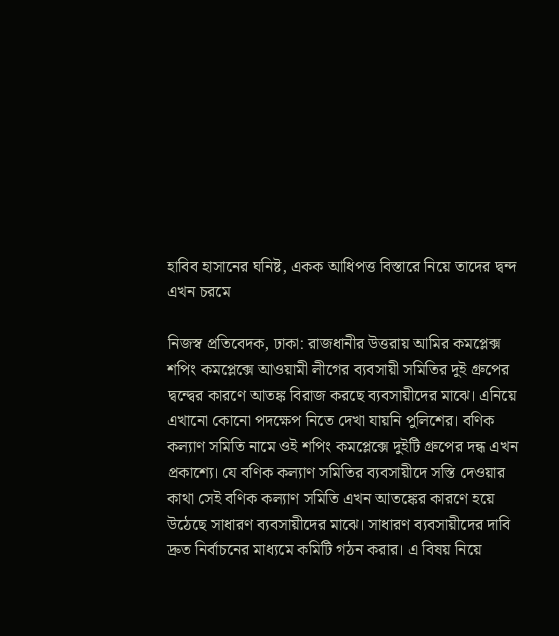হাবিব হাসানের ঘনিষ্ট, একক আধিপত্ত বিস্তারে নিয়ে তাদের দ্বন্দ এখন চরমে

নিজস্ব প্রতিবেদক, ঢাকা: রাজধানীর উত্তরায় আমির কমপ্লেক্স শপিং কমপ্লেক্সে আওয়ামী লীগের ব্যবসায়ী সমিতির দুই গ্রুপের দ্বন্দ্বের কারণে আতঙ্ক বিরাজ করছে ব্যবসায়ীদের মাঝে। এনিয়ে এখানো কোনো পদক্ষেপ নিতে দেখা যায়নি পুলিশের। বণিক কল্যাণ সমিতি নামে ওই শপিং কমপ্লেক্সে দুইটি গ্রুপের দন্ধ এখন প্রকাশ্যে। যে বণিক কল্যাণ সমিতির ব্যবসায়ীদে সস্তি দেওয়ার কাথা সেই বণিক কল্যাণ সমিতি এখন আতঙ্কের কারণে হয়ে উঠেছে সাধারণ ব্যবসায়ীদের মাঝে। সাধারণ ব্যবসায়ীদের দাবি দ্রুত নির্বাচনের মাধ্যমে কমিটি গঠন করার। এ বিষয় নিয়ে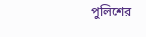পুলিশের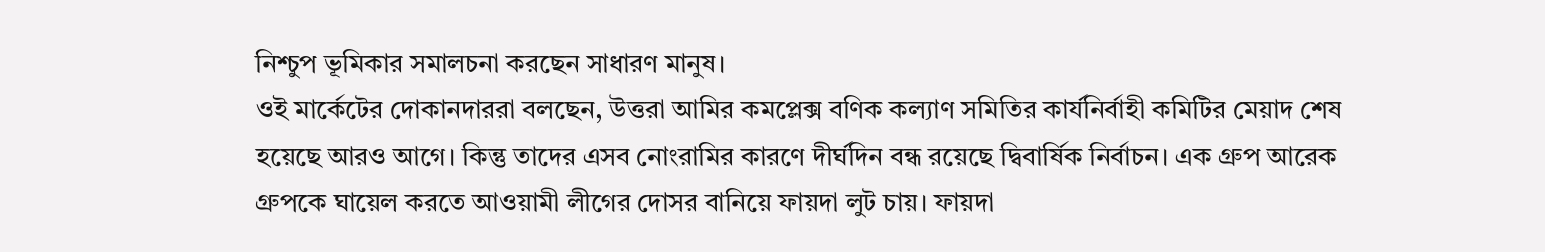নিশ্চুপ ভূমিকার সমালচনা করছেন সাধারণ মানুষ।
ওই মার্কেটের দোকানদাররা বলছেন, উত্তরা আমির কমপ্লেক্স বণিক কল্যাণ সমিতির কার্যনির্বাহী কমিটির মেয়াদ শেষ হয়েছে আরও আগে। কিন্তু তাদের এসব নোংরামির কারণে দীর্ঘদিন বন্ধ রয়েছে দ্বিবার্ষিক নির্বাচন। এক গ্রুপ আরেক গ্রুপকে ঘায়েল করতে আওয়ামী লীগের দোসর বানিয়ে ফায়দা লুট চায়। ফায়দা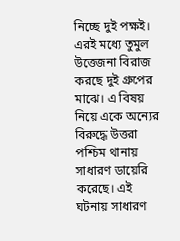নিচ্ছে দুই পক্ষই। এরই মধ্যে তুমুল উত্তেজনা বিরাজ করছে দুই গ্রুপের মাঝে। এ বিষয় নিয়ে একে অন্যের বিরুদ্ধে উত্তরা পশ্চিম থানায় সাধারণ ডায়েরি করেছে। এই ঘটনায় সাধারণ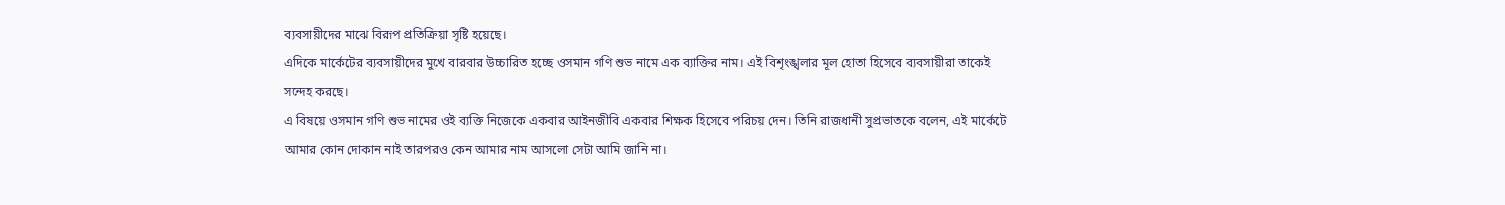ব্যবসায়ীদের মাঝে বিরূপ প্রতিক্রিয়া সৃষ্টি হয়েছে।
এদিকে মার্কেটের ব্যবসায়ীদের মুখে বারবার উচ্চারিত হচ্ছে ওসমান গণি শুভ নামে এক ব্যাক্তির নাম। এই বিশৃংঙ্খলার মূল হোতা হিসেবে ব্যবসায়ীরা তাকেই সন্দেহ করছে।
এ বিষয়ে ওসমান গণি শুভ নামের ওই ব্যক্তি নিজেকে একবার আইনজীবি একবার শিক্ষক হিসেবে পরিচয় দেন। তিনি রাজধানী সুপ্রভাতকে বলেন, এই মার্কেটে আমার কোন দোকান নাই তারপরও কেন আমার নাম আসলো সেটা আমি জানি না।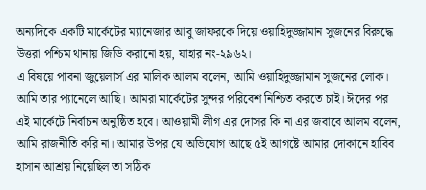অন্যদিকে একটি মার্কেটের ম্যানেজার আবু জাফরকে দিয়ে ওয়াহিদুজ্জামান সুজনের বিরুদ্ধে উত্তরা পশ্চিম থানায় জিডি করানো হয়, যাহার নং-২৯৬২।
এ বিষয়ে পাবনা জুয়েলার্স এর মালিক আলম বলেন, আমি ওয়াহিদুজ্জামান সুজনের লোক। আমি তার প্যানেলে আছি। আমরা মার্কেটের সুন্দর পরিবেশ নিশ্চিত করতে চাই। ঈদের পর এই মার্কেটে নির্বাচন অনুষ্ঠিত হবে। আওয়ামী লীগ এর দোসর কি না এর জবাবে আলম বলেন, আমি রাজনীতি করি না। আমার উপর যে অভিযোগ আছে ৫ই আগষ্টে আমার দোকানে হাবিব হাসান আশ্রয় নিয়েছিল তা সঠিক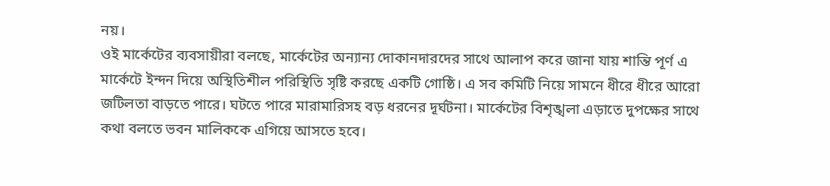নয়।
ওই মার্কেটের ব্যবসায়ীরা বলছে, মার্কেটের অন্যান্য দোকানদারদের সাথে আলাপ করে জানা যায় শান্তি পূর্ণ এ মার্কেটে ইন্দন দিয়ে অস্থিতিশীল পরিস্থিতি সৃষ্টি করছে একটি গোষ্ঠি। এ সব কমিটি নিয়ে সামনে ধীরে ধীরে আরো জটিলতা বাড়তে পারে। ঘটতে পারে মারামারিসহ বড় ধরনের দূর্ঘটনা। মার্কেটের বিশৃঙ্খলা এড়াতে দুপক্ষের সাথে কথা বলতে ভবন মালিককে এগিয়ে আসতে হবে।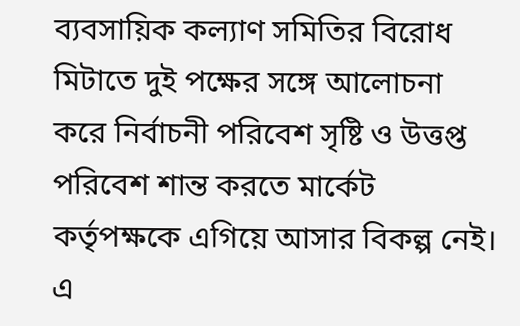ব্যবসায়িক কল্যাণ সমিতির বিরোধ মিটাতে দুই পক্ষের সঙ্গে আলোচনা করে নির্বাচনী পরিবেশ সৃষ্টি ও উত্তপ্ত পরিবেশ শান্ত করতে মার্কেট কর্তৃপক্ষকে এগিয়ে আসার বিকল্প নেই। এ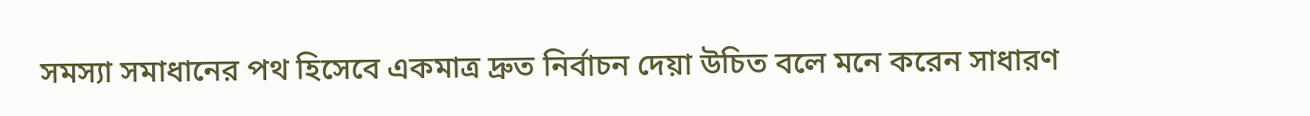সমস্যা সমাধানের পথ হিসেবে একমাত্র দ্রুত নির্বাচন দেয়া উচিত বলে মনে করেন সাধারণ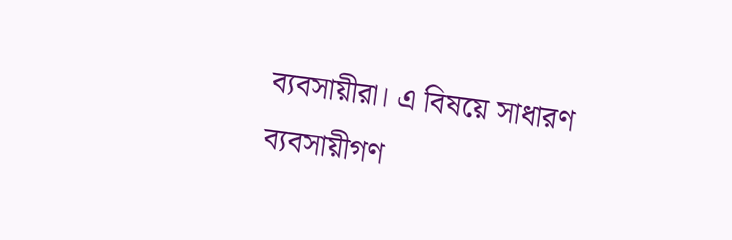ব্যবসায়ীরা। এ বিষয়ে সাধারণ ব্যবসায়ীগণ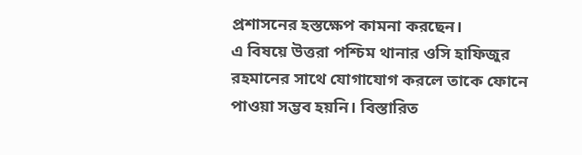প্রশাসনের হস্তক্ষেপ কামনা করছেন।
এ বিষয়ে উত্তরা পশ্চিম থানার ওসি হাফিজুর রহমানের সাথে যোগাযোগ করলে তাকে ফোনে পাওয়া সম্ভব হয়নি। বিস্তারিত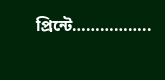প্রিন্টে……………..